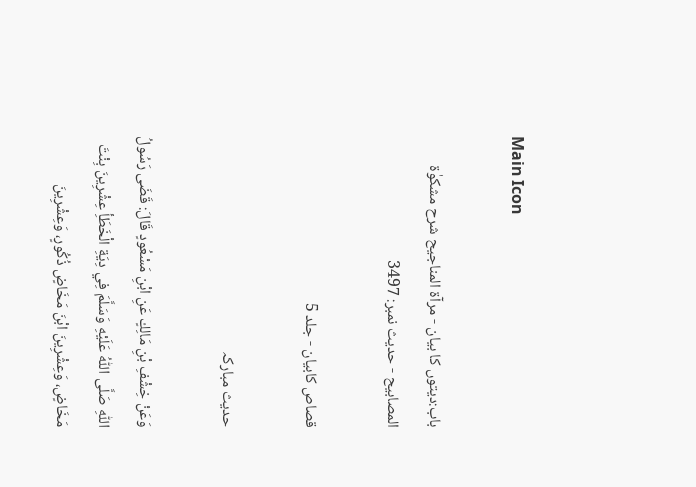Main Icon

باب:دیتوں کا بیان - مرآۃ المناجیح شرح مشکوٰۃ المصابیح - حدیث نمبر: 3497

قصاص کابیان - جلد 5

حدیث مبارکہ

وَعَنْ خِشْفِ بْنِ مَالِكٍ عَنِ ابْنِ مَسْعُودٍ قَالَ: قَضَى رَسُولُ اللّٰهِ صَلَّى اللّٰهُ عَلَيْهِ وَسَلَّمَ فِي دِيَةِ الْخَطَأِ عِشْرِينَ بِنْتَ مَخَاضٍ، وَعِشْرِينَ ابْنَ مَخَاضٍ ذُكُورٍ، وَعِشْرِينَ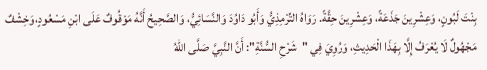بِنْتَ لَبُونٍ، وَعِشْرِينَ جَذَعَةً، وَعِشْرِينَ حِقَّةً. رَوَاهُ التِّرْمِذِيُّ وَأَبُو دَاوُدَ وَالنَّسَائِيُّ، وَالصَّحِيحُ أَنَّهُ مَوْقُوفٌ عَلَى ابْنِ مَسْعُودٍ،وَخِشْفٌ مَجْهُولٌ لَا يُعْرَفُ إِلَّا بِهَذَا الْحَدِيثِ، وَرُوِيَ فِي "شَرْحِ السُّنَّةِ": أَنَّ النَّبِيَّ صَلَّى اللّٰهُ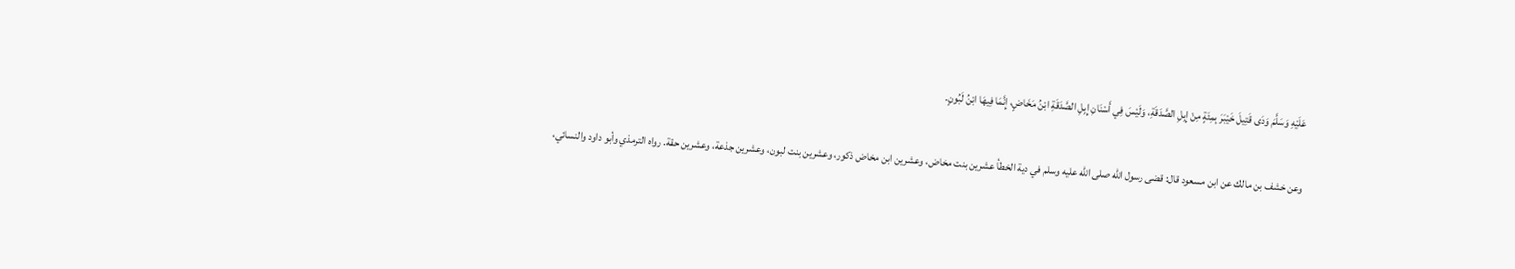عَلَيْهِ وَسَلَّمَ وَدَى قَتِيلَ خَيْبَرَ بِمِئَةٍ مِنْ إِبِلِ الصَّدَقَةِ، وَلَيْسَ فِي أَسْنَانِ إِبِلِ الصَّدَقَةِ ابْنُ مَخَاضٍ، إِنَّمَا فِيهَا ابْنُ لَبُونٍ.

وعن خشف بن مالك عن ابن مسعود قال: قضى رسول الله صلى الله عليه وسلم في دية الخطأ عشرين بنت مخاض، وعشرين ابن مخاض ذكور، وعشرين بنت لبون، وعشرين جذعة، وعشرين حقة. رواه الترمذي وأبو داود والنسائي،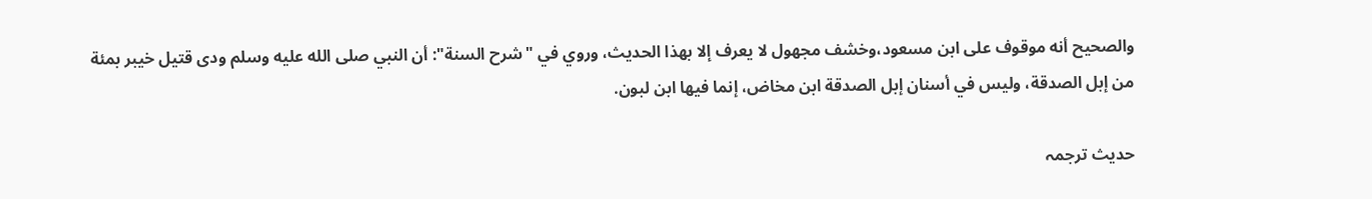والصحيح أنه موقوف على ابن مسعود،وخشف مجهول لا يعرف إلا بهذا الحديث، وروي في "شرح السنة": أن النبي صلى الله عليه وسلم ودى قتيل خيبر بمئة من إبل الصدقة، وليس في أسنان إبل الصدقة ابن مخاض، إنما فيها ابن لبون.

حدیث ترجمہ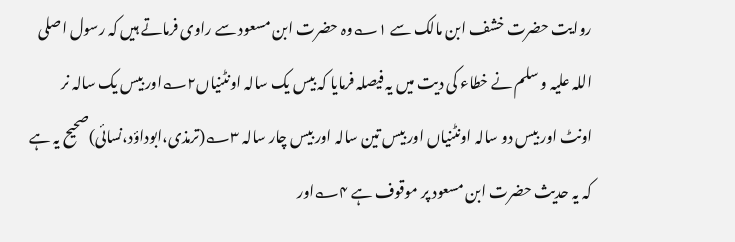روایت حضرت خشف ابن مالک سے ۱؎وہ حضرت ابن مسعود سے راوی فرماتے ہیں کہ رسول اصلی اللہ علیہ و سلم نے خطاء کی دیت میں یہ فیصلہ فرمایا کہ بیس یک سالہ اونٹنیاں۲؎اور بیس یک سالہ نر اونٹ اور بیس دو سالہ اونٹنیاں اور بیس تین سالہ اور بیس چار سالہ ۳؎(ترمذی،ابوداؤد،نسائی)صحیح یہ ہے کہ یہ حدیث حضرت ابن مسعود پر موقوف ہے ۴؎اور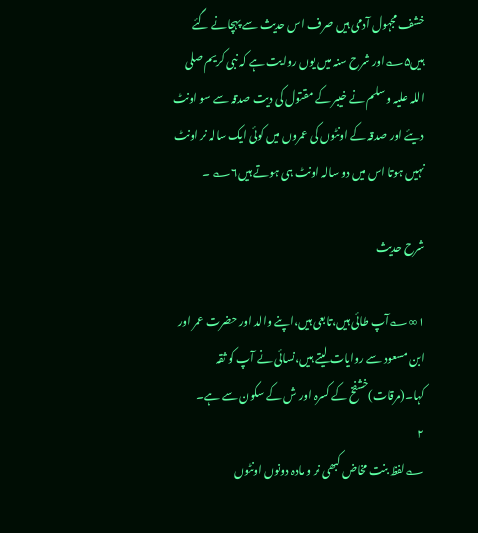خشف مجہول آدمی ہیں صرف اس حدیث سے پہچانے گئے ہیں۵؎اور شرح سنہ میں یوں روایت ہے کہ نبی کریم صلی اللہ علیہ و سلم نے خیبر کے مقتول کی دیت صدقہ سے سو اونٹ دیئے اور صدقہ کے اونٹوں کی عمروں میں کوئی ایک سالہ نر اونٹ نہیں ہوتا اس میں دو سالہ اونٹ ہی ہوتے ہیں۶؎ ۔

شرح حدیث

۱∞؎آپ طائی ہیں،تابعی ہیں،اپنے والد اور حضرت عمر اور ابن مسعود سے روایات لیتے ہیں،نسائی نے آپ کو ثقہ کہا۔(مرقات)خشفخ کے کسرہ اور ش کے سکون سے ہے۔
۲
؎لفظ بنت مخاض کبھی نر و مادہ دونوں اونٹوں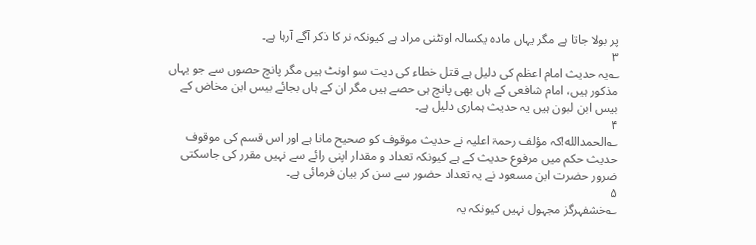پر بولا جاتا ہے مگر یہاں مادہ یکسالہ اونٹنی مراد ہے کیونکہ نر کا ذکر آگے آرہا ہے۔
۳
؎یہ حدیث امام اعظم کی دلیل ہے قتل خطاء کی دیت سو اونٹ ہیں مگر پانچ حصوں سے جو یہاں مذکور ہیں، امام شافعی کے ہاں بھی پانچ ہی حصے ہیں مگر ان کے ہاں بجائے بیس ابن مخاض کے بیس ابن لبون ہیں یہ حدیث ہماری دلیل ہے۔
۴
؎الحمدالله!کہ مؤلف رحمۃ اعلیہ نے حدیث موقوف کو صحیح مانا ہے اور اس قسم کی موقوف حدیث حکم میں مرفوع حدیث کے ہے کیونکہ تعداد و مقدار اپنی رائے سے نہیں مقرر کی جاسکتی ضرور حضرت ابن مسعود نے یہ تعداد حضور سے سن کر بیان فرمائی ہے۔
۵
؎خشفہرگز مجہول نہیں کیونکہ یہ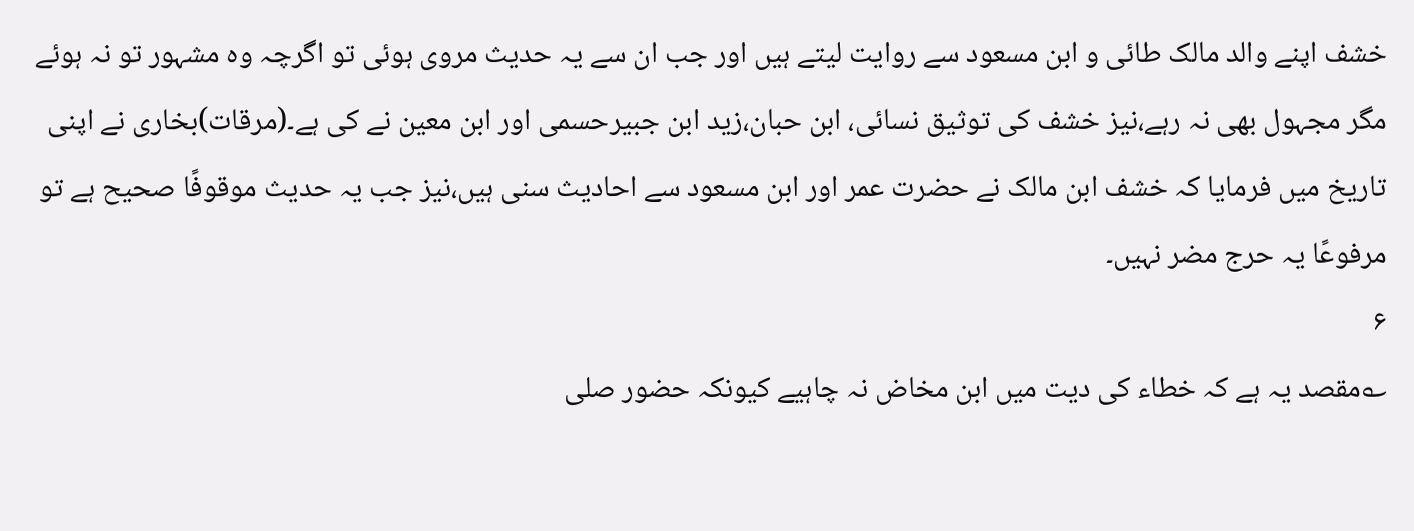خشف اپنے والد مالک طائی و ابن مسعود سے روایت لیتے ہیں اور جب ان سے یہ حدیث مروی ہوئی تو اگرچہ وہ مشہور تو نہ ہوئے مگر مجہول بھی نہ رہے،نیز خشف کی توثیق نسائی، ابن حبان،زید ابن جبیرحسمی اور ابن معین نے کی ہے۔(مرقات)بخاری نے اپنی تاریخ میں فرمایا کہ خشف ابن مالک نے حضرت عمر اور ابن مسعود سے احادیث سنی ہیں،نیز جب یہ حدیث موقوفًا صحیح ہے تو مرفوعًا یہ حرج مضر نہیں۔
۶
؎مقصد یہ ہے کہ خطاء کی دیت میں ابن مخاض نہ چاہیے کیونکہ حضور صلی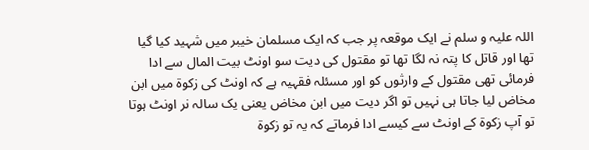اللہ علیہ و سلم نے ایک موقعہ پر جب کہ ایک مسلمان خیبر میں شہید کیا گیا تھا اور قاتل کا پتہ نہ لگا تھا تو مقتول کی دیت سو اونٹ بیت المال سے ادا فرمائی تھی مقتول کے وارثوں کو اور مسئلہ فقہیہ ہے کہ اونٹ کی زکوۃ میں ابن مخاض لیا جاتا ہی نہیں تو اگر دیت میں ابن مخاض یعنی یک سالہ نر اونٹ ہوتا تو آپ زکوۃ کے اونٹ سے کیسے ادا فرماتے کہ یہ تو زکوۃ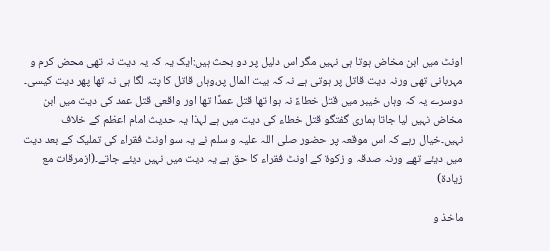اونٹ میں ابن مخاض ہوتا ہی نہیں مگر اس دلیل پر دو بحث ہیں:ایک یہ کہ یہ دیت نہ تھی محض کرم و مہربانی تھی ورنہ دیت قاتل پر ہوتی ہے نہ کہ بیت المال پر،وہاں قاتل کا پتہ لگا ہی نہ تھا پھر دیت کیسی۔ دوسرے یہ کہ وہاں خیبر میں قتل خطاءً نہ ہوا تھا قتل عمدًا تھا اور واقعی قتل عمد کی دیت میں ابن مخاض نہیں لیا جاتا ہماری گفتگو قتل خطاء کی دیت میں ہے لہذا یہ حدیث امام اعظم کے خلاف نہیں۔خیال رہے کہ اس موقعہ پر حضور صلی اللہ علیہ و سلم نے یہ سو اونٹ فقراء کی تملیک کے بعد دیت میں دیئے تھے ورنہ صدقہ و زکوۃ کے اونٹ فقراء کا حق ہے یہ دیت میں نہیں دیئے جاتے۔(ازمرقات مع زیادۃ)

ماخذ و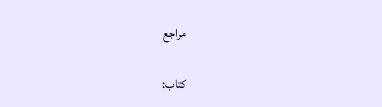مراجع

کتاب: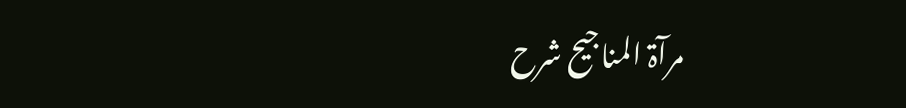مرآۃ المناجیح شرح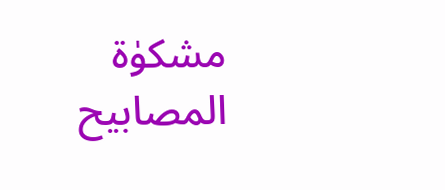مشکوٰۃ المصابیح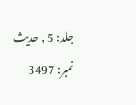جلد: 5 , حدیث نمبر: 3497